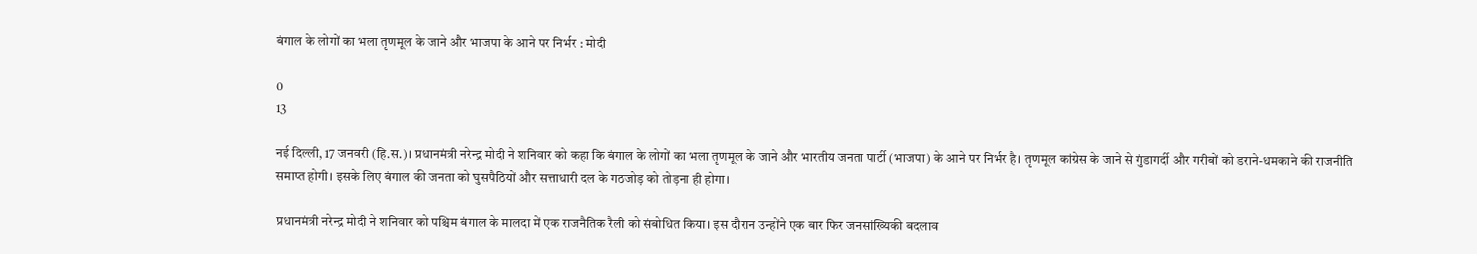बंगाल के लोगों का भला तृणमूल के जाने और भाजपा के आने पर निर्भर : मोदी

0
13

नई दिल्ली, 17 जनवरी (हि.स.)। प्रधानमंत्री नरेन्द्र मोदी ने शनिवार को कहा कि बंगाल के लोगों का भला तृणमूल के जाने और भारतीय जनता पार्टी (भाजपा) के आने पर निर्भर है। तृणमूल कांग्रेस के जाने से गुंडागर्दी और गरीबों को डराने-धमकाने की राजनीति समाप्त होगी। इसके लिए बंगाल की जनता को घुसपैठियों और सत्ताधारी दल के गठजोड़ को तोड़ना ही होगा।

प्रधानमंत्री नरेन्द्र मोदी ने शनिवार को पश्चिम बंगाल के मालदा में एक राजनैतिक रैली को संबोधित किया। इस दौरान उन्होंने एक बार फिर जनसांख्यिकी बदलाव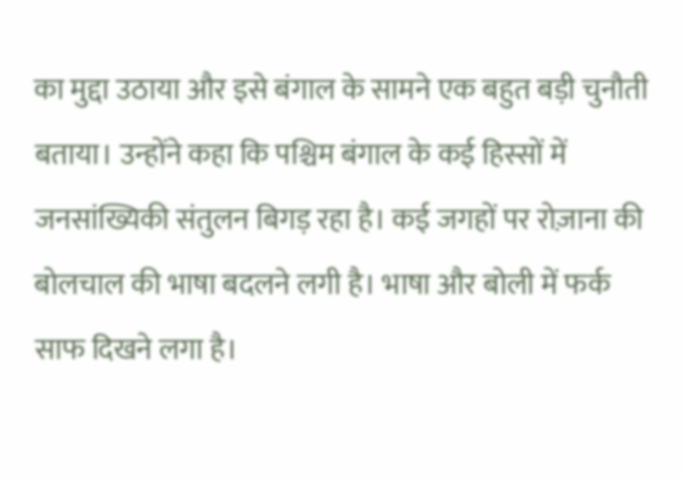का मुद्दा उठाया और इसे बंगाल के सामने एक बहुत बड़ी चुनौती बताया। उन्होंने कहा कि पश्चिम बंगाल के कई हिस्सों में जनसांख्यिकी संतुलन बिगड़ रहा है। कई जगहों पर रोज़ाना की बोलचाल की भाषा बदलने लगी है। भाषा और बोली में फर्क साफ दिखने लगा है।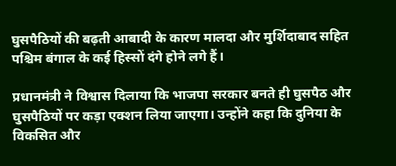घुसपैठियों की बढ़ती आबादी के कारण मालदा और मुर्शिदाबाद सहित पश्चिम बंगाल के कई हिस्सों दंगे होने लगे हैं।

प्रधानमंत्री ने विश्वास दिलाया कि भाजपा सरकार बनते ही घुसपैठ और घुसपैठियों पर कड़ा एक्शन लिया जाएगा। उन्होंने कहा कि दुनिया के विकसित और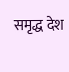समृद्ध देश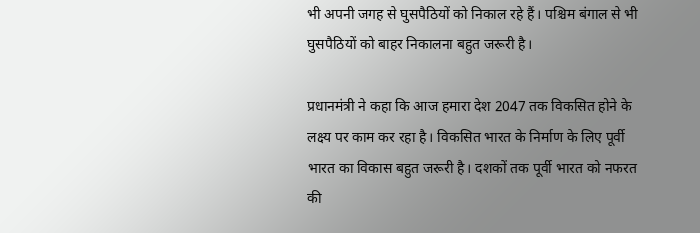भी अपनी जगह से घुसपैठियों को निकाल रहे हैं। पश्चिम बंगाल से भी घुसपैठियों को बाहर निकालना बहुत जरूरी है।

प्रधानमंत्री ने कहा कि आज हमारा देश 2047 तक विकसित होने के लक्ष्य पर काम कर रहा है। विकसित भारत के निर्माण के लिए पूर्वी भारत का विकास बहुत जरूरी है। दशकों तक पूर्वी भारत को नफरत की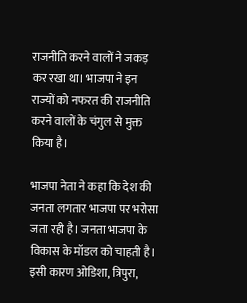राजनीति करने वालों ने जकड़ कर रखा था। भाजपा ने इन राज्यों को नफरत की राजनीति करने वालों के चंगुल से मुक्त किया है।

भाजपा नेता ने कहा कि देश की जनता लगतार भाजपा पर भरोसा जता रही है। जनता भाजपा के विकास के मॉडल को चाहती है। इसी कारण ओडिशा, त्रिपुरा,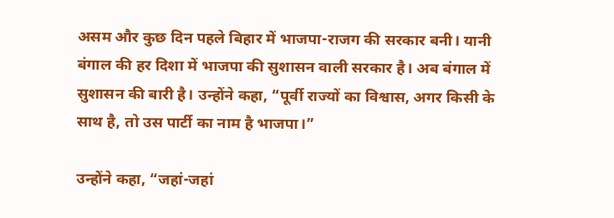असम और कुछ दिन पहले बिहार में भाजपा-राजग की सरकार बनी। यानी बंगाल की हर दिशा में भाजपा की सुशासन वाली सरकार है। अब बंगाल में सुशासन की बारी है। उन्होंने कहा, “पूर्वी राज्यों का विश्वास, अगर किसी के साथ है, तो उस पार्टी का नाम है भाजपा।”

उन्होंने कहा, “जहां-जहां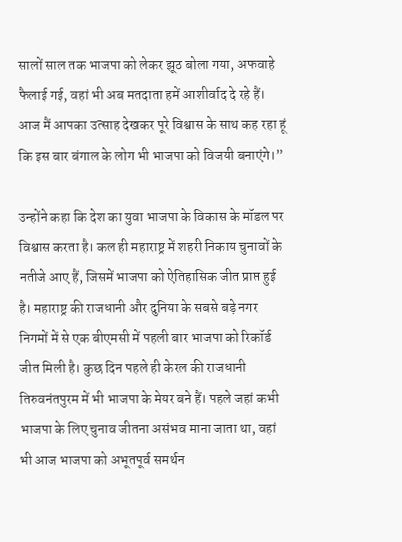सालों साल तक भाजपा को लेकर झूठ बोला गया, अफवाहे फैलाई गई, वहां भी अब मतदाता हमें आशीर्वाद दे रहे हैं। आज मैं आपका उत्साह देखकर पूरे विश्वास के साथ कह रहा हूं कि इस बार बंगाल के लोग भी भाजपा को विजयी बनाएंगे।”

उन्होंने कहा कि देश का युवा भाजपा के विकास के मॉडल पर विश्वास करता है। कल ही महाराष्ट्र में शहरी निकाय चुनावों के नतीजे आए हैं, जिसमें भाजपा को ऐतिहासिक जीत प्राप्त हुई है। महाराष्ट्र की राजधानी और दुनिया के सबसे बड़े नगर निगमों में से एक बीएमसी में पहली बार भाजपा को रिकॉर्ड जीत मिली है। कुछ दिन पहले ही केरल की राजधानी तिरुवनंतपुरम में भी भाजपा के मेयर बने हैं। पहले जहां कभी भाजपा के लिए चुनाव जीतना असंभव माना जाता था, वहां भी आज भाजपा को अभूतपूर्व समर्थन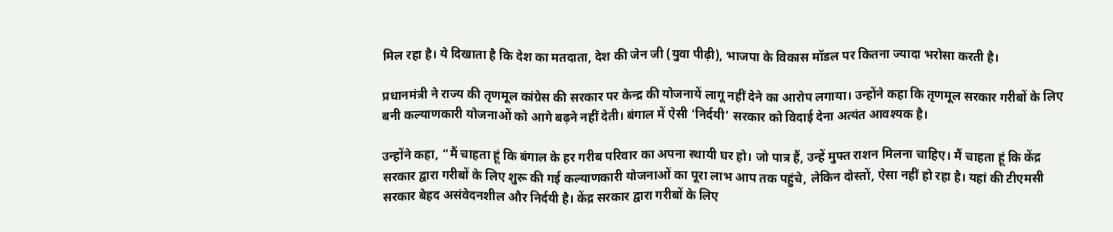मिल रहा है। ये दिखाता है कि देश का मतदाता, देश की जेन जी (युवा पीढ़ी), भाजपा के विकास मॉडल पर कितना ज्यादा भरोसा करती है।

प्रधानमंत्री ने राज्य की तृणमूल कांग्रेस की सरकार पर केन्द्र की योजनायें लागू नहीं देने का आरोप लगाया। उन्होंने कहा कि तृणमूल सरकार गरीबों के लिए बनी कल्याणकारी योजनाओं को आगे बढ़ने नहीं देती। बंगाल में ऐसी ‘निर्दयी’ सरकार को विदाई देना अत्यंत आवश्यक है।

उन्होंने कहा, “मैं चाहता हूं कि बंगाल के हर गरीब परिवार का अपना स्थायी घर हो। जो पात्र हैं, उन्हें मुफ्त राशन मिलना चाहिए। मैं चाहता हूं कि केंद्र सरकार द्वारा गरीबों के लिए शुरू की गई कल्याणकारी योजनाओं का पूरा लाभ आप तक पहुंचे, लेकिन दोस्तों, ऐसा नहीं हो रहा है। यहां की टीएमसी सरकार बेहद असंवेदनशील और निर्दयी है। केंद्र सरकार द्वारा गरीबों के लिए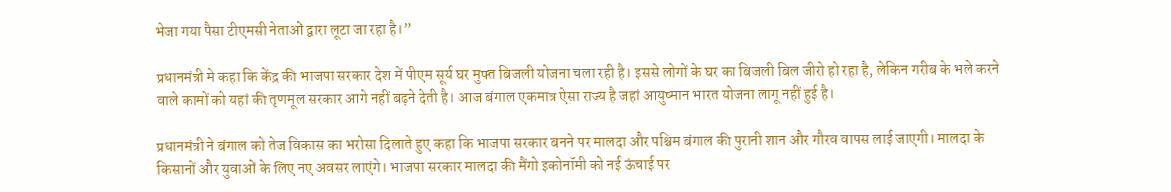भेजा गया पैसा टीएमसी नेताओं द्वारा लूटा जा रहा है।”

प्रधानमंत्री मे कहा कि केंद्र की भाजपा सरकार देश में पीएम सूर्य घर मुफ्त बिजली योजना चला रही है। इससे लोगों के घर का बिजली बिल जीरो हो रहा है, लेकिन गरीब के भले करने वाले कामों को यहां की तृणमूल सरकार आगे नहीं बढ़ने देती है। आज बंगाल एकमात्र ऐसा राज्य है जहां आयुष्मान भारत योजना लागू नहीं हुई है।

प्रधानमंत्री ने बंगाल को तेज विकास का भरोसा दिलाते हुए कहा कि भाजपा सरकार बनने पर मालदा और पश्चिम बंगाल की पुरानी शान और गौरव वापस लाई जाएगी। मालदा के किसानों और युवाओं के लिए नए अवसर लाएंगे। भाजपा सरकार मालदा की मैंगो इकोनॉमी को नई ऊंचाई पर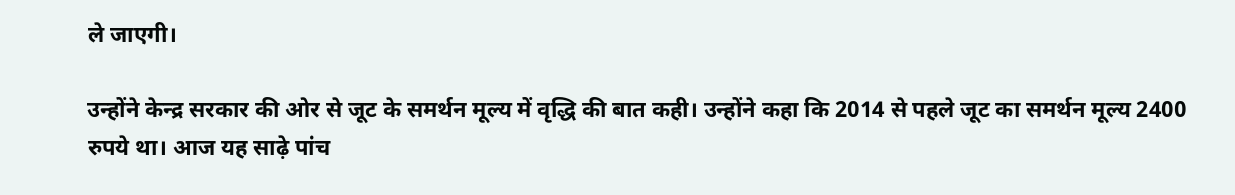ले जाएगी।

उन्होंने केन्द्र सरकार की ओर से जूट के समर्थन मूल्य में वृद्धि की बात कही। उन्होंने कहा कि 2014 से पहले जूट का समर्थन मूल्य 2400 रुपये था। आज यह साढ़े पांच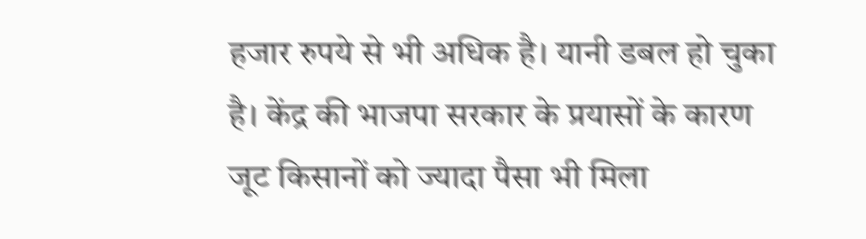हजार रुपये से भी अधिक है। यानी डबल हो चुका है। केंद्र की भाजपा सरकार के प्रयासों के कारण जूट किसानों को ज्यादा पैसा भी मिला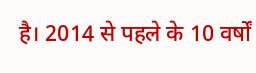है। 2014 से पहले के 10 वर्षों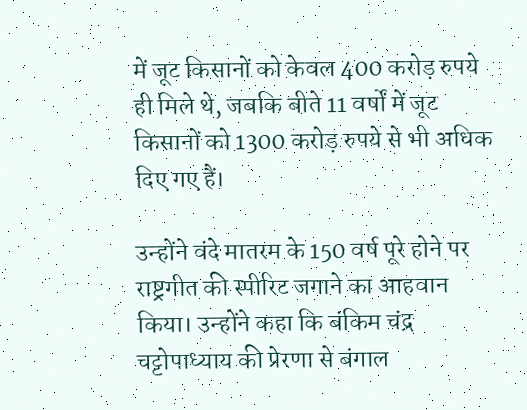में जूट किसानों को केवल 400 करोड़ रुपये ही मिले थे, जबकि बीते 11 वर्षों में जूट किसानों को 1300 करोड़ रुपये से भी अधिक दिए गए हैं।

उन्होंने वंदे मातरम के 150 वर्ष पूरे होने पर राष्ट्रगीत की स्पीरिट जगाने का आहवान किया। उन्होंने कहा कि बंकिम चंद्र चट्टोपाध्याय की प्रेरणा से बंगाल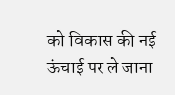को विकास की नई ऊंचाई पर ले जाना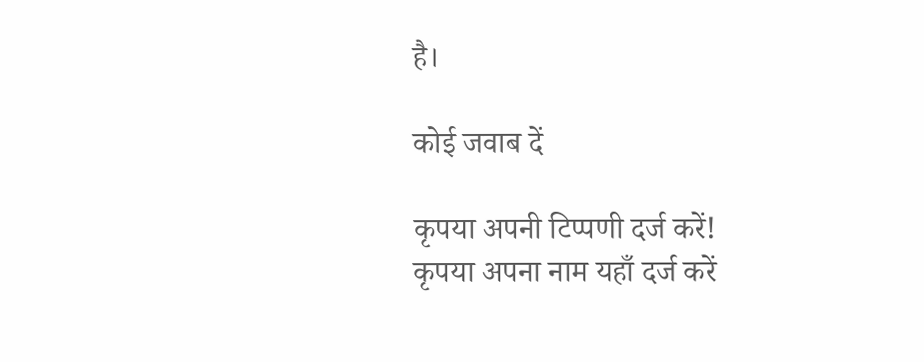है।

कोई जवाब दें

कृपया अपनी टिप्पणी दर्ज करें!
कृपया अपना नाम यहाँ दर्ज करें